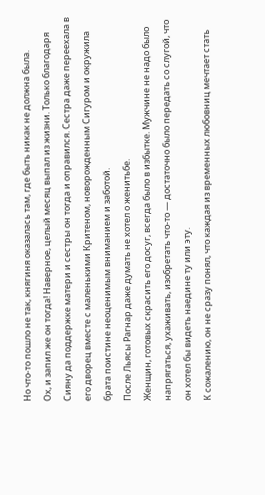Но что-то пошло не так, княгиня оказалась там, где быть никак не должна была.
Ох, и запил же он тогда! Наверное, целый месяц выпал из жизни. Только благодаря Сияну да поддержке матери и сестры он тогда и оправился. Сестра даже переехала в его дворец вместе с маленькими Критеном, новорожденным Сигуром и окружила брата поистине неоценимым вниманием и заботой.
После Льясы Рагнар даже думать не хотел о женитьбе.
Женщин, готовых скрасить его досуг, всегда было в избытке. Мужчине не надо было напрягаться, ухаживать, изобретать что-то — достаточно было передать со слугой, что он хотел бы видеть наедине ту или эту.
К сожалению, он не сразу понял, что каждая из временных любовниц мечтает стать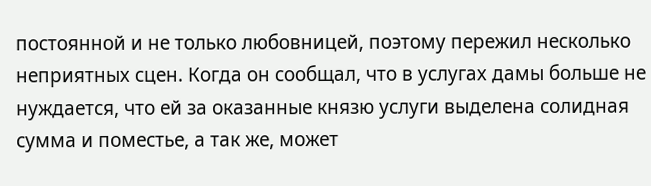постоянной и не только любовницей, поэтому пережил несколько неприятных сцен. Когда он сообщал, что в услугах дамы больше не нуждается, что ей за оказанные князю услуги выделена солидная сумма и поместье, а так же, может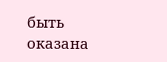быть оказана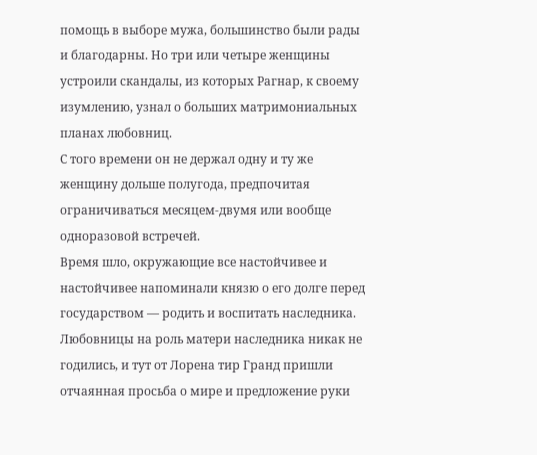помощь в выборе мужа, большинство были рады и благодарны. Но три или четыре женщины устроили скандалы, из которых Рагнар, к своему изумлению, узнал о больших матримониальных планах любовниц.
С того времени он не держал одну и ту же женщину дольше полугода, предпочитая ограничиваться месяцем-двумя или вообще одноразовой встречей.
Время шло, окружающие все настойчивее и настойчивее напоминали князю о его долге перед государством — родить и воспитать наследника. Любовницы на роль матери наследника никак не годились, и тут от Лорена тир Гранд пришли отчаянная просьба о мире и предложение руки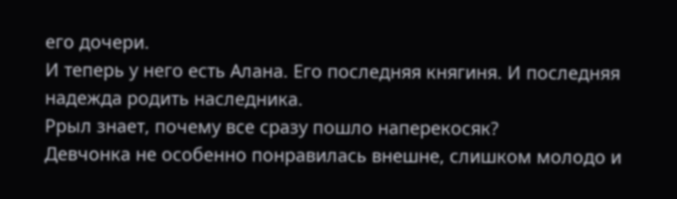его дочери.
И теперь у него есть Алана. Его последняя княгиня. И последняя надежда родить наследника.
Ррыл знает, почему все сразу пошло наперекосяк?
Девчонка не особенно понравилась внешне, слишком молодо и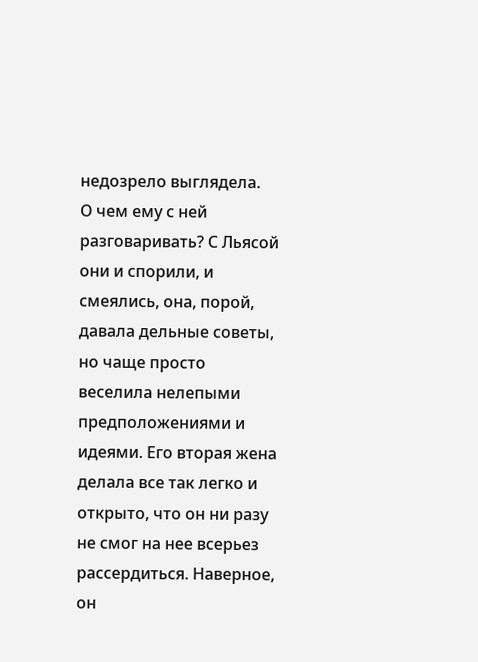недозрело выглядела.
О чем ему с ней разговаривать? С Льясой они и спорили, и смеялись, она, порой, давала дельные советы, но чаще просто веселила нелепыми предположениями и идеями. Его вторая жена делала все так легко и открыто, что он ни разу не смог на нее всерьез рассердиться. Наверное, он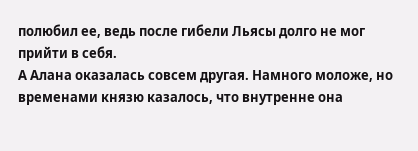полюбил ее, ведь после гибели Льясы долго не мог прийти в себя.
А Алана оказалась совсем другая. Намного моложе, но временами князю казалось, что внутренне она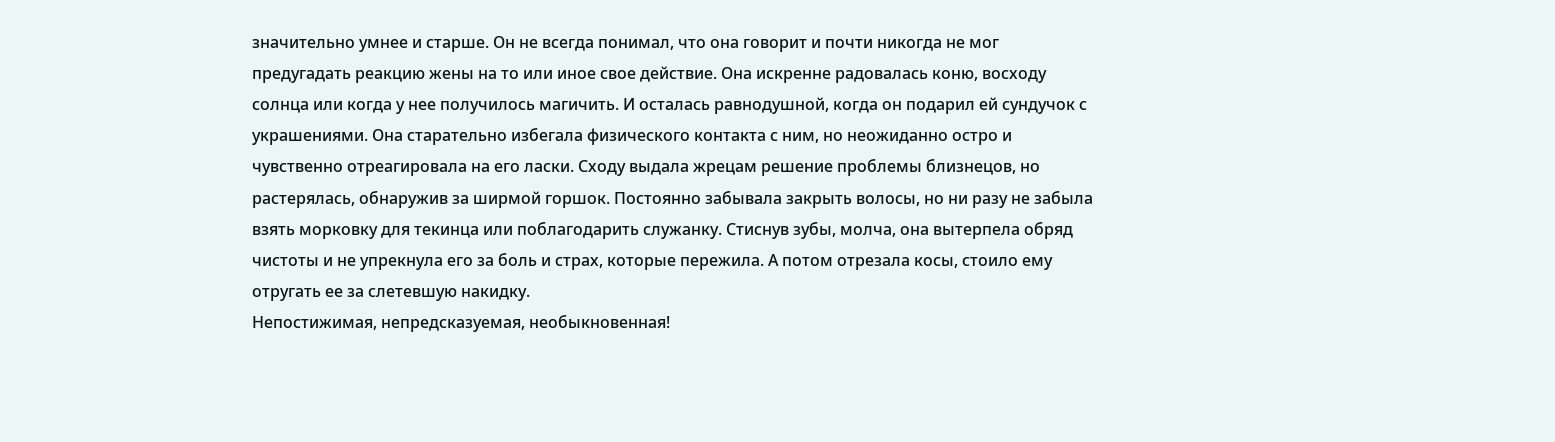значительно умнее и старше. Он не всегда понимал, что она говорит и почти никогда не мог предугадать реакцию жены на то или иное свое действие. Она искренне радовалась коню, восходу солнца или когда у нее получилось магичить. И осталась равнодушной, когда он подарил ей сундучок с украшениями. Она старательно избегала физического контакта с ним, но неожиданно остро и чувственно отреагировала на его ласки. Сходу выдала жрецам решение проблемы близнецов, но растерялась, обнаружив за ширмой горшок. Постоянно забывала закрыть волосы, но ни разу не забыла взять морковку для текинца или поблагодарить служанку. Стиснув зубы, молча, она вытерпела обряд чистоты и не упрекнула его за боль и страх, которые пережила. А потом отрезала косы, стоило ему отругать ее за слетевшую накидку.
Непостижимая, непредсказуемая, необыкновенная!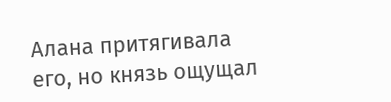Алана притягивала его, но князь ощущал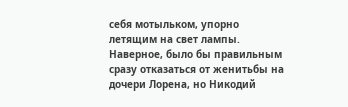себя мотыльком, упорно летящим на свет лампы.
Наверное, было бы правильным сразу отказаться от женитьбы на дочери Лорена, но Никодий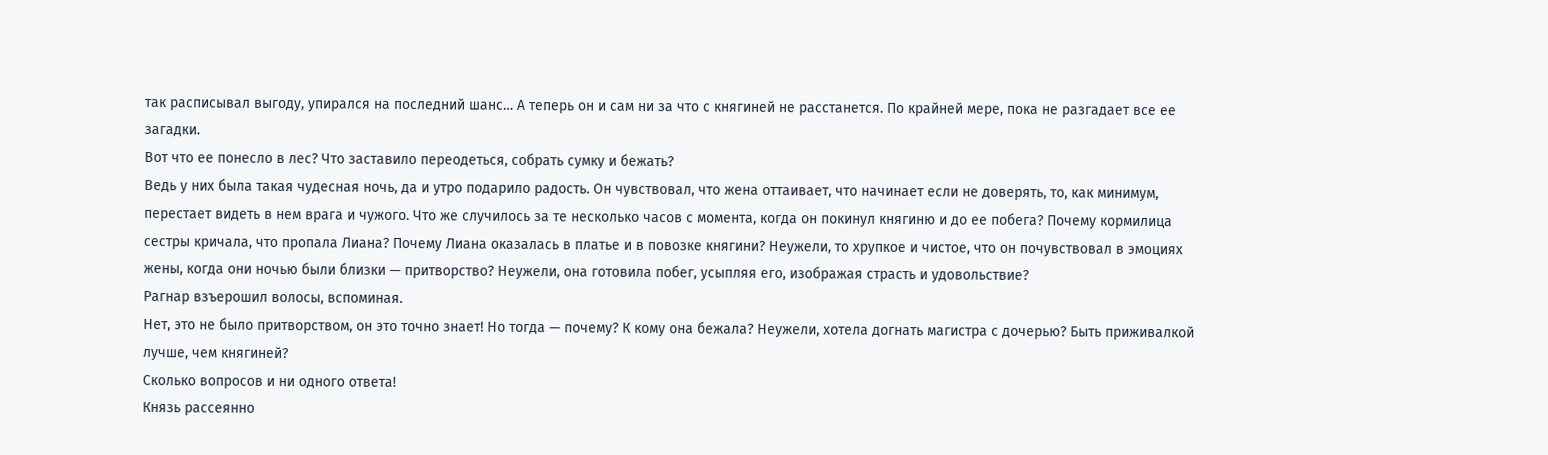так расписывал выгоду, упирался на последний шанс… А теперь он и сам ни за что с княгиней не расстанется. По крайней мере, пока не разгадает все ее загадки.
Вот что ее понесло в лес? Что заставило переодеться, собрать сумку и бежать?
Ведь у них была такая чудесная ночь, да и утро подарило радость. Он чувствовал, что жена оттаивает, что начинает если не доверять, то, как минимум, перестает видеть в нем врага и чужого. Что же случилось за те несколько часов с момента, когда он покинул княгиню и до ее побега? Почему кормилица сестры кричала, что пропала Лиана? Почему Лиана оказалась в платье и в повозке княгини? Неужели, то хрупкое и чистое, что он почувствовал в эмоциях жены, когда они ночью были близки — притворство? Неужели, она готовила побег, усыпляя его, изображая страсть и удовольствие?
Рагнар взъерошил волосы, вспоминая.
Нет, это не было притворством, он это точно знает! Но тогда — почему? К кому она бежала? Неужели, хотела догнать магистра с дочерью? Быть приживалкой лучше, чем княгиней?
Сколько вопросов и ни одного ответа!
Князь рассеянно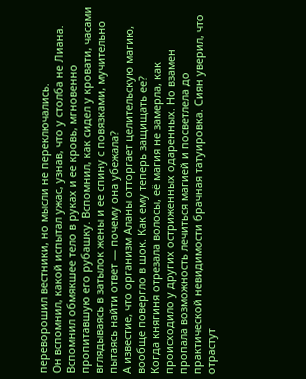переворошил вестники, но мысли не переключались.
Он вспомнил, какой испытал ужас, узнав, что у столба не Лиана. Вспомнил обмякшее тело в руках и ее кровь, мгновенно пропитавшую его рубашку. Вспомнил, как сидел у кровати, часами вглядываясь в затылок жены и ее спину с повязками, мучительно пытаясь найти ответ — почему она убежала?
А известие, что организм Аланы отторгает целительскую магию, вообще повергло в шок. Как ему теперь защищать ее?
Когда княгиня отрезала волосы, её магия не замерла, как происходило у других остриженных одаренных. Но взамен пропала возможность лечиться магией и посветлела до практической невидимости брачная татуировка. Сиян уверил, что отрастут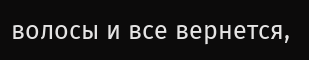волосы и все вернется,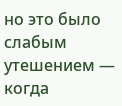но это было слабым утешением — когда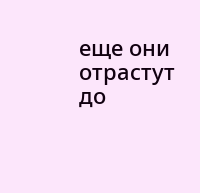еще они отрастут до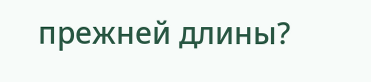прежней длины?